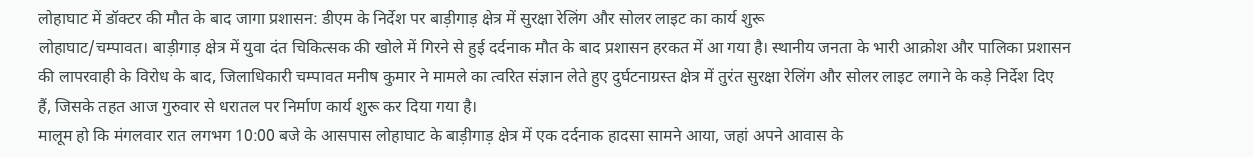लोहाघाट में डॉक्टर की मौत के बाद जागा प्रशासन: डीएम के निर्देश पर बाड़ीगाड़ क्षेत्र में सुरक्षा रेलिंग और सोलर लाइट का कार्य शुरू
लोहाघाट/चम्पावत। बाड़ीगाड़ क्षेत्र में युवा दंत चिकित्सक की खोले में गिरने से हुई दर्दनाक मौत के बाद प्रशासन हरकत में आ गया है। स्थानीय जनता के भारी आक्रोश और पालिका प्रशासन की लापरवाही के विरोध के बाद, जिलाधिकारी चम्पावत मनीष कुमार ने मामले का त्वरित संज्ञान लेते हुए दुर्घटनाग्रस्त क्षेत्र में तुरंत सुरक्षा रेलिंग और सोलर लाइट लगाने के कड़े निर्देश दिए हैं, जिसके तहत आज गुरुवार से धरातल पर निर्माण कार्य शुरू कर दिया गया है।
मालूम हो कि मंगलवार रात लगभग 10:00 बजे के आसपास लोहाघाट के बाड़ीगाड़ क्षेत्र में एक दर्दनाक हादसा सामने आया, जहां अपने आवास के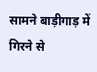सामने बाड़ीगाड़ में गिरने से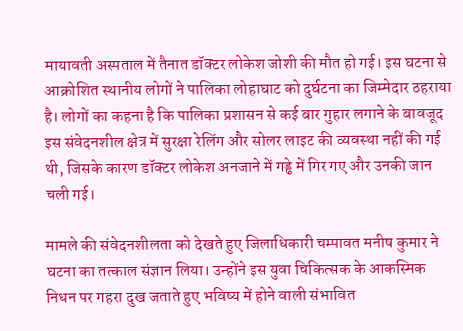मायावती अस्पताल में तैनात डॉक्टर लोकेश जोशी की मौत हो गई। इस घटना से आक्रोशित स्थानीय लोगों ने पालिका लोहाघाट को दुर्घटना का जिम्मेदार ठहराया है। लोगों का कहना है कि पालिका प्रशासन से कई बार गुहार लगाने के बावजूद इस संवेदनशील क्षेत्र में सुरक्षा रेलिंग और सोलर लाइट की व्यवस्था नहीं की गई थी, जिसके कारण डॉक्टर लोकेश अनजाने में गड्ढे में गिर गए और उनकी जान चली गई।

मामले की संवेदनशीलता को देखते हुए जिलाधिकारी चम्पावत मनीष कुमार ने घटना का तत्काल संज्ञान लिया। उन्होंने इस युवा चिकित्सक के आकस्मिक निधन पर गहरा दुख जताते हुए भविष्य में होने वाली संभावित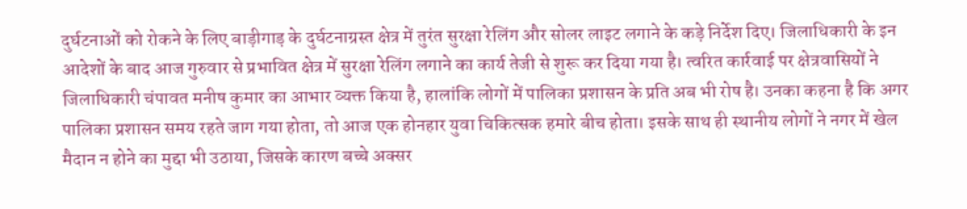दुर्घटनाओं को रोकने के लिए बाड़ीगाड़ के दुर्घटनाग्रस्त क्षेत्र में तुरंत सुरक्षा रेलिंग और सोलर लाइट लगाने के कड़े निर्देश दिए। जिलाधिकारी के इन आदेशों के बाद आज गुरुवार से प्रभावित क्षेत्र में सुरक्षा रेलिंग लगाने का कार्य तेजी से शुरू कर दिया गया है। त्वरित कार्रवाई पर क्षेत्रवासियों ने जिलाधिकारी चंपावत मनीष कुमार का आभार व्यक्त किया है, हालांकि लोगों में पालिका प्रशासन के प्रति अब भी रोष है। उनका कहना है कि अगर पालिका प्रशासन समय रहते जाग गया होता, तो आज एक होनहार युवा चिकित्सक हमारे बीच होता। इसके साथ ही स्थानीय लोगों ने नगर में खेल मैदान न होने का मुद्दा भी उठाया, जिसके कारण बच्चे अक्सर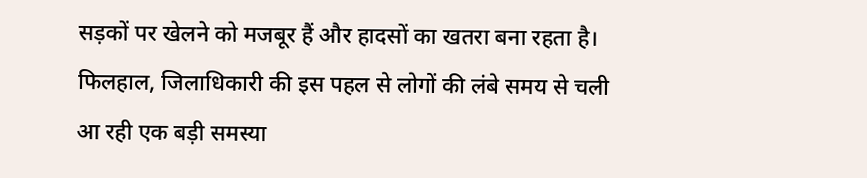सड़कों पर खेलने को मजबूर हैं और हादसों का खतरा बना रहता है। फिलहाल, जिलाधिकारी की इस पहल से लोगों की लंबे समय से चली आ रही एक बड़ी समस्या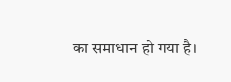का समाधान हो गया है।